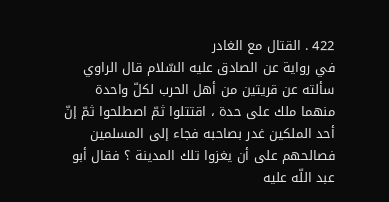422 . القتال مع الغادر
في رواية عن الصادق عليه السّلام قال الراوي سألته عن قريتين من أهل الحرب لكلّ واحدة منهما ملك على حدة ، اقتتلوا ثمّ اصطلحوا ثمّ إنّ أحد الملكين غدر بصاحبه فجاء إلى المسلمين فصالحهم على أن يغزوا تلك المدينة ؟ فقال أبو عبد اللّه عليه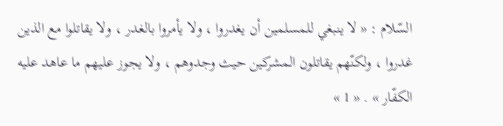السّلام : « لا ينبغي للمسلمين أن يغدروا ، ولا يأمروا بالغدر ، ولا يقاتلوا مع الذين غدروا ، ولكنّهم يقاتلون المشركين حيث وجدوهم ، ولا يجوز عليهم ما عاهد عليه الكفّار » . « 1 »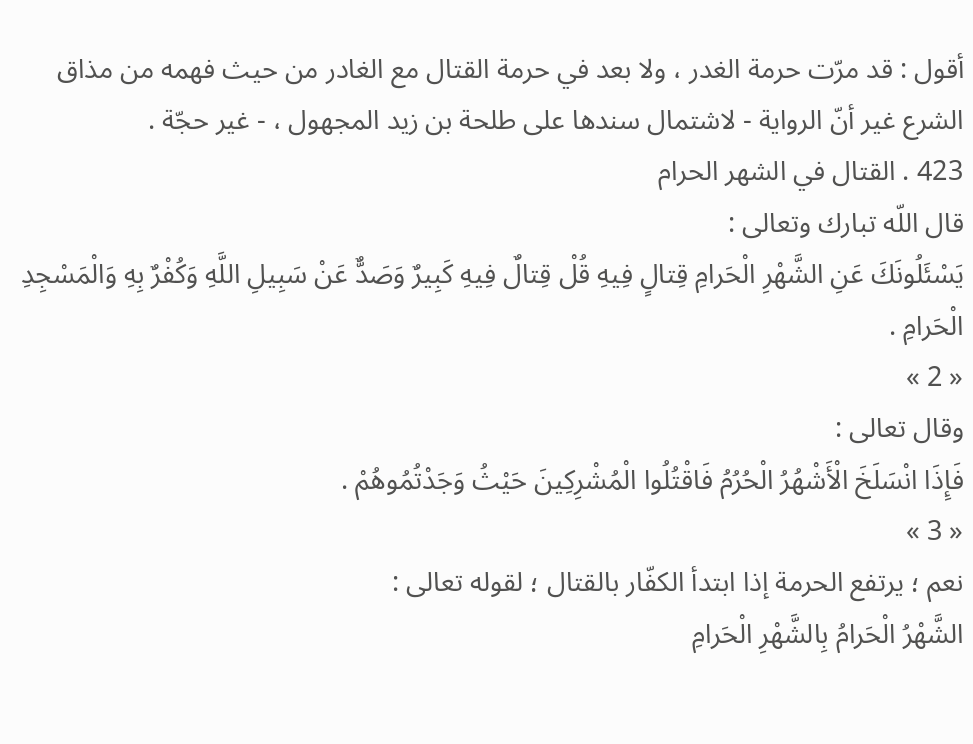أقول : قد مرّت حرمة الغدر ، ولا بعد في حرمة القتال مع الغادر من حيث فهمه من مذاق الشرع غير أنّ الرواية - لاشتمال سندها على طلحة بن زيد المجهول ، - غير حجّة .
423 . القتال في الشهر الحرام
قال اللّه تبارك وتعالى :
يَسْئَلُونَكَ عَنِ الشَّهْرِ الْحَرامِ قِتالٍ فِيهِ قُلْ قِتالٌ فِيهِ كَبِيرٌ وَصَدٌّ عَنْ سَبِيلِ اللَّهِ وَكُفْرٌ بِهِ وَالْمَسْجِدِ الْحَرامِ .
« 2 »
وقال تعالى :
فَإِذَا انْسَلَخَ الْأَشْهُرُ الْحُرُمُ فَاقْتُلُوا الْمُشْرِكِينَ حَيْثُ وَجَدْتُمُوهُمْ .
« 3 »
نعم ؛ يرتفع الحرمة إذا ابتدأ الكفّار بالقتال ؛ لقوله تعالى :
الشَّهْرُ الْحَرامُ بِالشَّهْرِ الْحَرامِ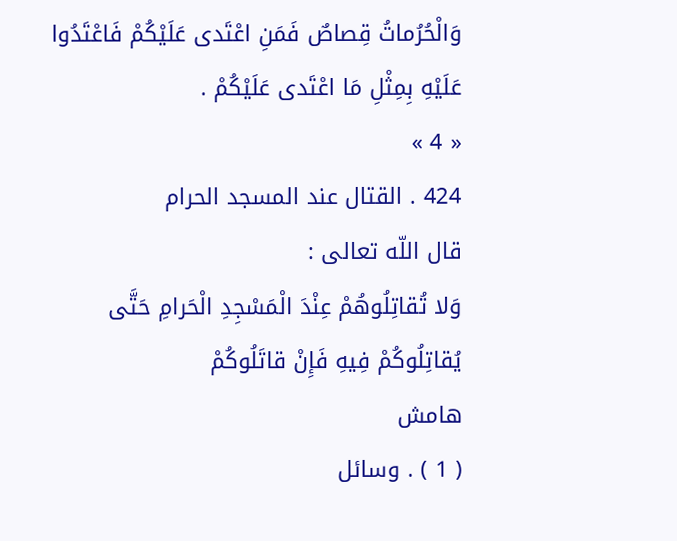وَالْحُرُماتُ قِصاصٌ فَمَنِ اعْتَدى عَلَيْكُمْ فَاعْتَدُوا عَلَيْهِ بِمِثْلِ مَا اعْتَدى عَلَيْكُمْ .
« 4 »
424 . القتال عند المسجد الحرام
قال اللّه تعالى :
وَلا تُقاتِلُوهُمْ عِنْدَ الْمَسْجِدِ الْحَرامِ حَتَّى يُقاتِلُوكُمْ فِيهِ فَإِنْ قاتَلُوكُمْ
هامش
( 1 ) . وسائل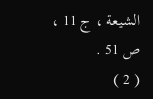الشيعة ، ج 11 ، ص 51 .
( 2 )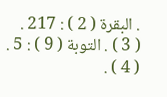. البقرة ( 2 ) : 217 .
( 3 ) . التوبة ( 9 ) : 5 .
( 4 ) .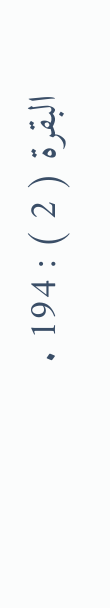البقرة ( 2 ) : 194 .